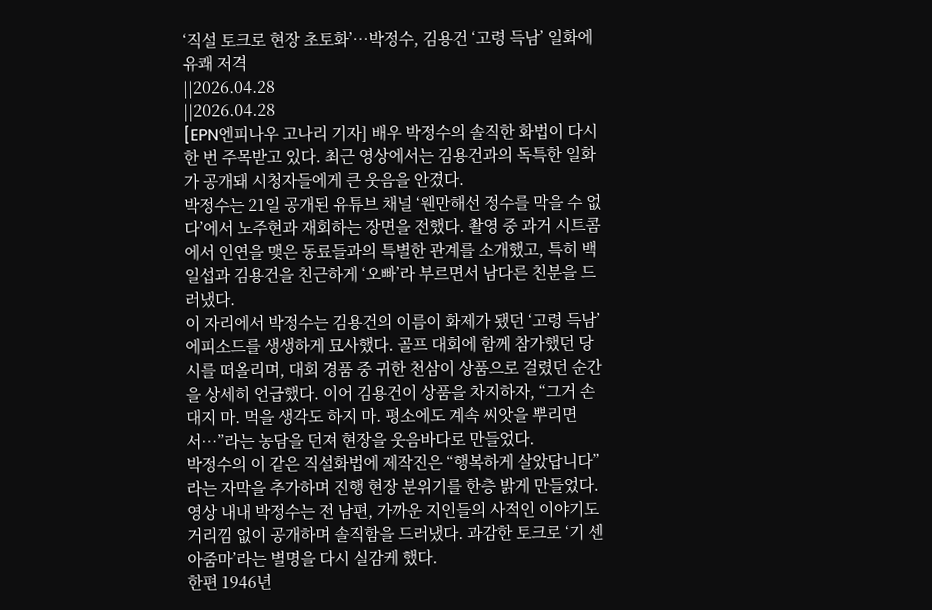‘직설 토크로 현장 초토화’…박정수, 김용건 ‘고령 득남’ 일화에 유쾌 저격
||2026.04.28
||2026.04.28
[EPN엔피나우 고나리 기자] 배우 박정수의 솔직한 화법이 다시 한 번 주목받고 있다. 최근 영상에서는 김용건과의 독특한 일화가 공개돼 시청자들에게 큰 웃음을 안겼다.
박정수는 21일 공개된 유튜브 채널 ‘웬만해선 정수를 막을 수 없다’에서 노주현과 재회하는 장면을 전했다. 촬영 중 과거 시트콤에서 인연을 맺은 동료들과의 특별한 관계를 소개했고, 특히 백일섭과 김용건을 친근하게 ‘오빠’라 부르면서 남다른 친분을 드러냈다.
이 자리에서 박정수는 김용건의 이름이 화제가 됐던 ‘고령 득남’ 에피소드를 생생하게 묘사했다. 골프 대회에 함께 참가했던 당시를 떠올리며, 대회 경품 중 귀한 천삼이 상품으로 걸렸던 순간을 상세히 언급했다. 이어 김용건이 상품을 차지하자, “그거 손 대지 마. 먹을 생각도 하지 마. 평소에도 계속 씨앗을 뿌리면서…”라는 농담을 던져 현장을 웃음바다로 만들었다.
박정수의 이 같은 직설화법에 제작진은 “행복하게 살았답니다”라는 자막을 추가하며 진행 현장 분위기를 한층 밝게 만들었다. 영상 내내 박정수는 전 남편, 가까운 지인들의 사적인 이야기도 거리낌 없이 공개하며 솔직함을 드러냈다. 과감한 토크로 ‘기 센 아줌마’라는 별명을 다시 실감케 했다.
한편 1946년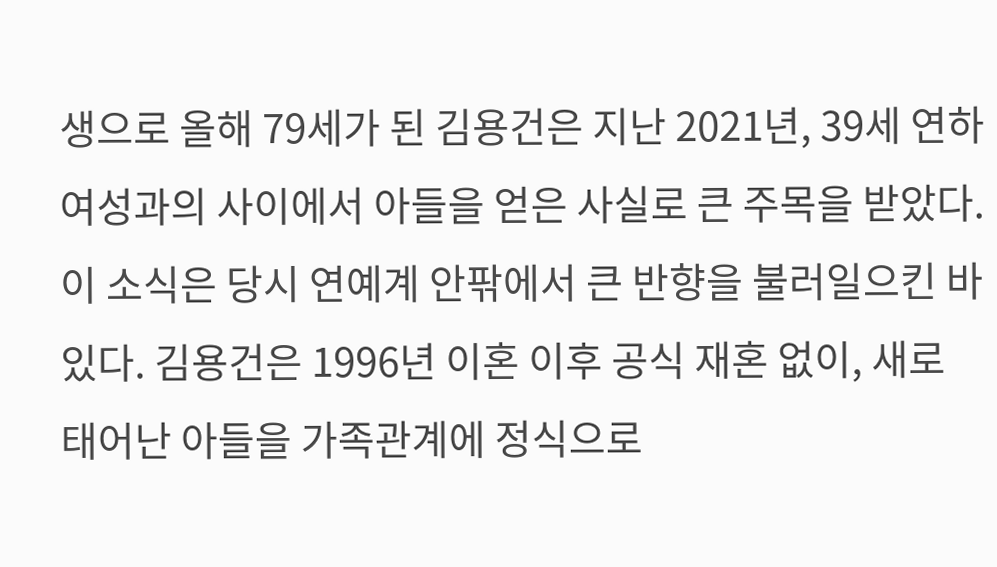생으로 올해 79세가 된 김용건은 지난 2021년, 39세 연하 여성과의 사이에서 아들을 얻은 사실로 큰 주목을 받았다. 이 소식은 당시 연예계 안팎에서 큰 반향을 불러일으킨 바 있다. 김용건은 1996년 이혼 이후 공식 재혼 없이, 새로 태어난 아들을 가족관계에 정식으로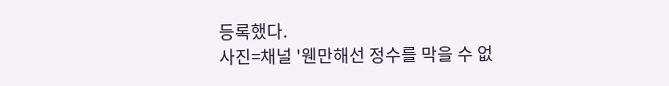등록했다.
사진=채널 '웬만해선 정수를 막을 수 없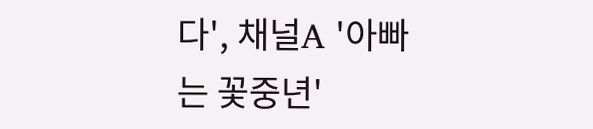다', 채널A '아빠는 꽃중년'